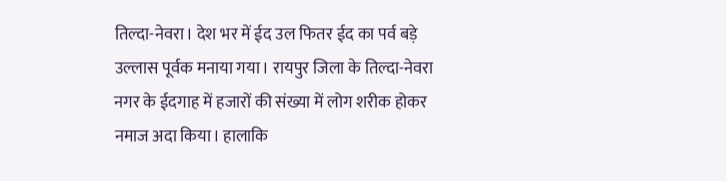तिल्दा-नेवरा। देश भर में ईद उल फितर ईद का पर्व बड़े उल्लास पूर्वक मनाया गया। रायपुर जिला के तिल्दा-नेवरा नगर के ईदगाह में हजारों की संख्या में लोग शरीक होकर नमाज अदा किया। हालाकि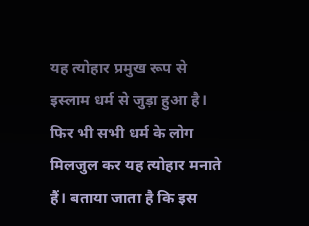यह त्योहार प्रमुख रूप से इस्लाम धर्म से जुड़ा हुआ है। फिर भी सभी धर्म के लोग मिलजुल कर यह त्योहार मनाते हैं। बताया जाता है कि इस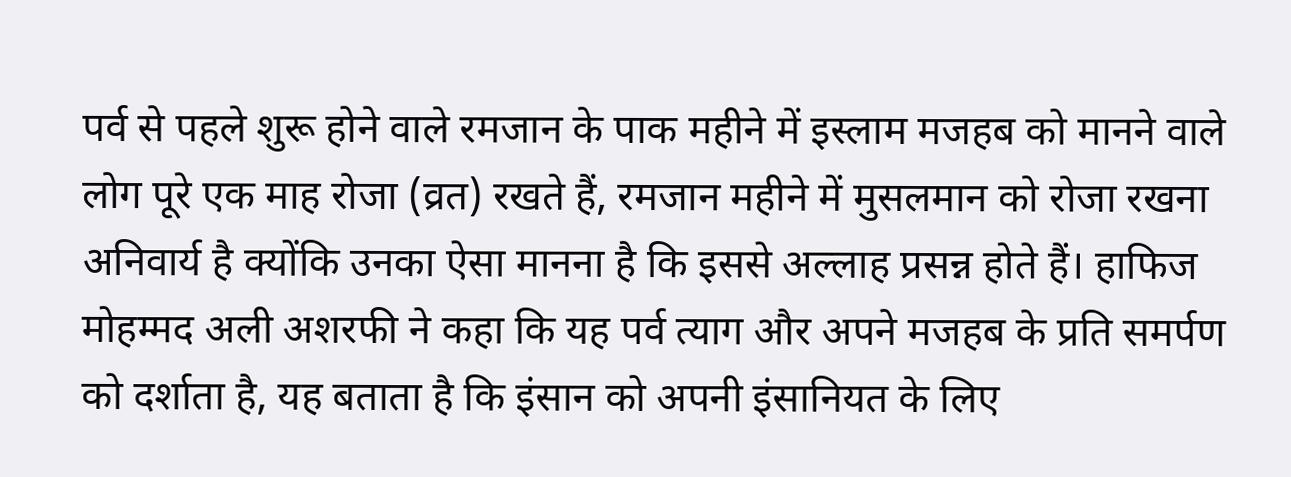पर्व से पहले शुरू होने वाले रमजान के पाक महीने में इस्लाम मजहब को मानने वाले लोग पूरे एक माह रोजा (व्रत) रखते हैं, रमजान महीने में मुसलमान को रोजा रखना अनिवार्य है क्योंकि उनका ऐसा मानना है कि इससे अल्लाह प्रसन्न होते हैं। हाफिज मोहम्मद अली अशरफी ने कहा कि यह पर्व त्याग और अपने मजहब के प्रति समर्पण को दर्शाता है, यह बताता है कि इंसान को अपनी इंसानियत के लिए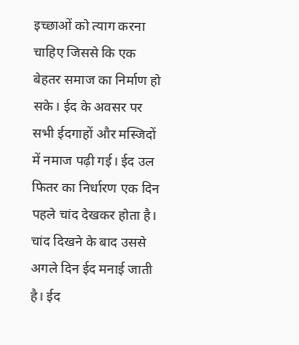इच्छाओं को त्याग करना चाहिए जिससे कि एक बेहतर समाज का निर्माण हो सके। ईद के अवसर पर सभी ईदगाहों और मस्जिदों में नमाज पढ़ी गई। ईद उल फितर का निर्धारण एक दिन पहले चांद देखकर होता है। चांद दिखने के बाद उससे अगले दिन ईद मनाई जाती है। ईद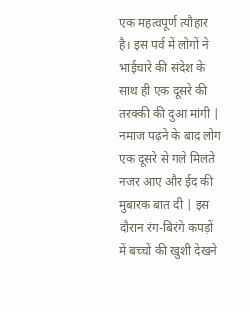एक महत्वपूर्ण त्यौहार है। इस पर्व में लोगों ने भाईचारे की संदेश के साथ ही एक दूसरे की तरक्की की दुआ मांगी | नमाज पढ़ने के बाद लोग एक दूसरे से गले मिलते नजर आए और ईद की मुबारक बात दी | इस दौरान रंग-बिरंगे कपड़ों में बच्चों की खुशी देखने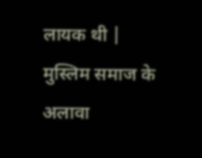लायक थी | मुस्लिम समाज के अलावा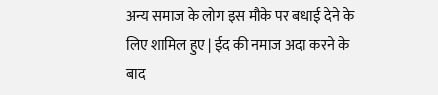अन्य समाज के लोग इस मौके पर बधाई देने के लिए शामिल हुए | ईद की नमाज अदा करने के बाद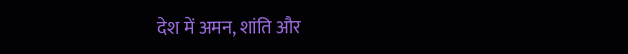देश में अमन, शांति और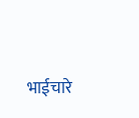भाईचारे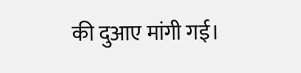की दुआए मांगी गई।